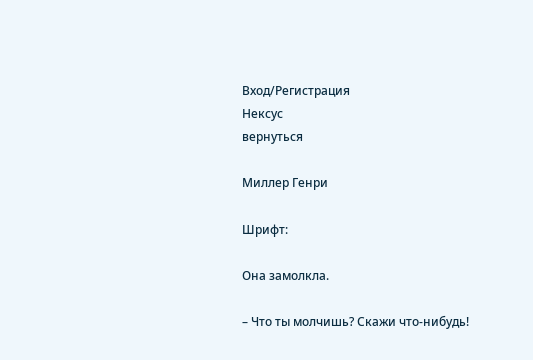Вход/Регистрация
Нексус
вернуться

Миллер Генри

Шрифт:

Она замолкла.

– Что ты молчишь? Скажи что-нибудь!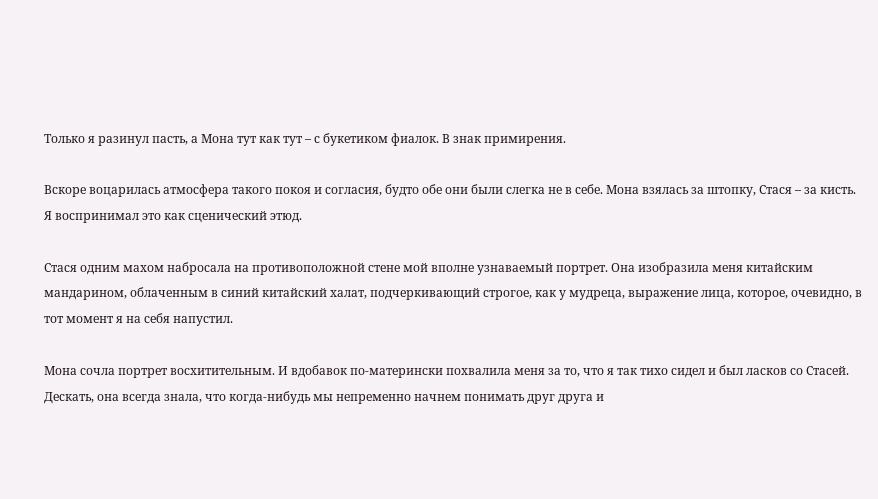Только я разинул пасть, а Мона тут как тут – с букетиком фиалок. В знак примирения.

Вскоре воцарилась атмосфера такого покоя и согласия, будто обе они были слегка не в себе. Мона взялась за штопку, Стася – за кисть. Я воспринимал это как сценический этюд.

Стася одним махом набросала на противоположной стене мой вполне узнаваемый портрет. Она изобразила меня китайским мандарином, облаченным в синий китайский халат, подчеркивающий строгое, как у мудреца, выражение лица, которое, очевидно, в тот момент я на себя напустил.

Мона сочла портрет восхитительным. И вдобавок по-матерински похвалила меня за то, что я так тихо сидел и был ласков со Стасей. Дескать, она всегда знала, что когда-нибудь мы непременно начнем понимать друг друга и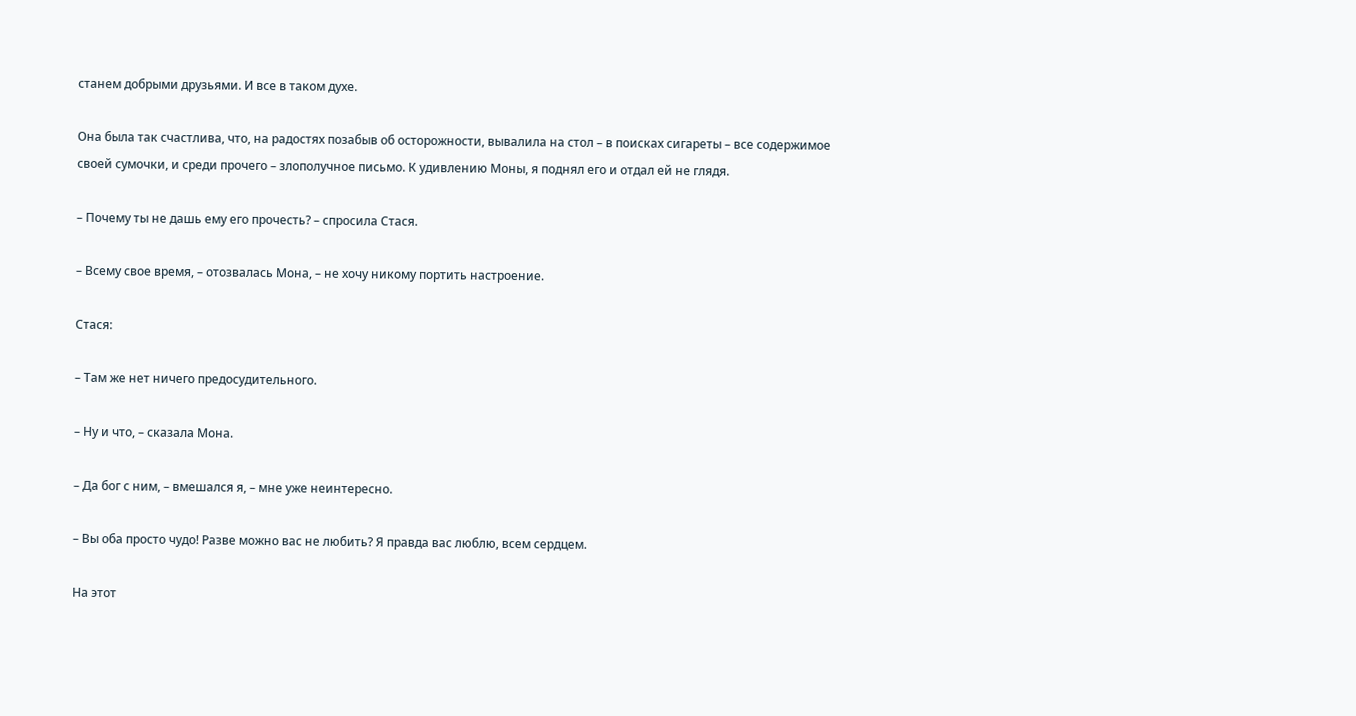станем добрыми друзьями. И все в таком духе.

Она была так счастлива, что, на радостях позабыв об осторожности, вывалила на стол – в поисках сигареты – все содержимое своей сумочки, и среди прочего – злополучное письмо. К удивлению Моны, я поднял его и отдал ей не глядя.

– Почему ты не дашь ему его прочесть? – спросила Стася.

– Всему свое время, – отозвалась Мона, – не хочу никому портить настроение.

Стася:

– Там же нет ничего предосудительного.

– Ну и что, – сказала Мона.

– Да бог с ним, – вмешался я, – мне уже неинтересно.

– Вы оба просто чудо! Разве можно вас не любить? Я правда вас люблю, всем сердцем.

На этот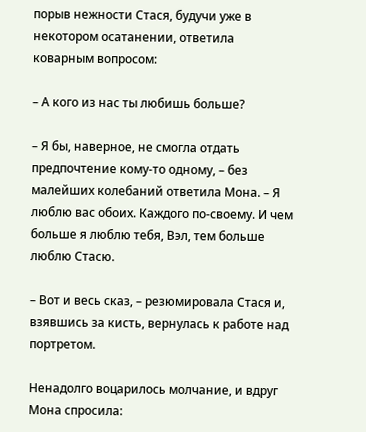порыв нежности Стася, будучи уже в некотором осатанении, ответила коварным вопросом:

– А кого из нас ты любишь больше?

– Я бы, наверное, не смогла отдать предпочтение кому-то одному, – без малейших колебаний ответила Мона. – Я люблю вас обоих. Каждого по-своему. И чем больше я люблю тебя, Вэл, тем больше люблю Стасю.

– Вот и весь сказ, – резюмировала Стася и, взявшись за кисть, вернулась к работе над портретом.

Ненадолго воцарилось молчание, и вдруг Мона спросила: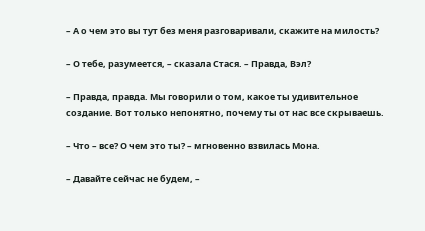– А о чем это вы тут без меня разговаривали, скажите на милость?

– О тебе, разумеется, – сказала Стася. – Правда, Вэл?

– Правда, правда. Мы говорили о том, какое ты удивительное создание. Вот только непонятно, почему ты от нас все скрываешь.

– Что – все? О чем это ты? – мгновенно взвилась Мона.

– Давайте сейчас не будем, –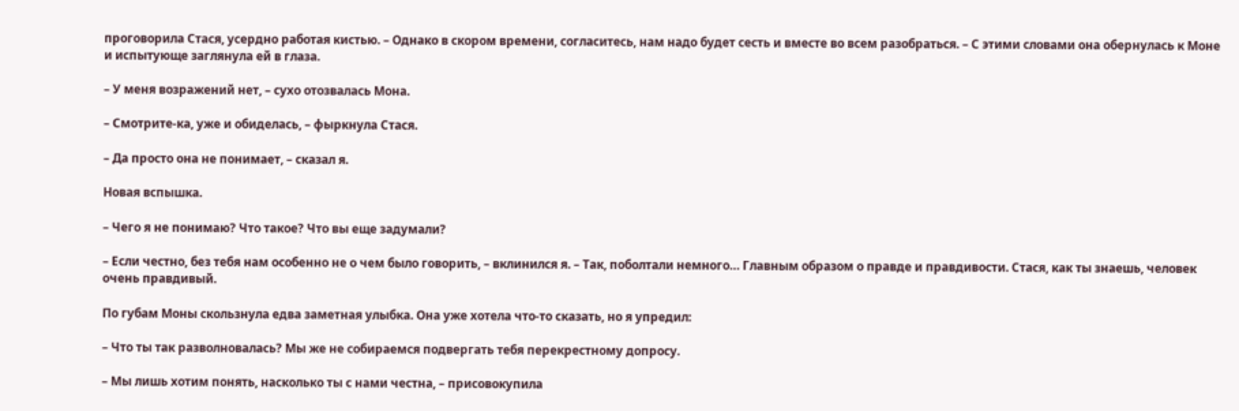проговорила Стася, усердно работая кистью. – Однако в скором времени, согласитесь, нам надо будет сесть и вместе во всем разобраться. – С этими словами она обернулась к Моне и испытующе заглянула ей в глаза.

– У меня возражений нет, – сухо отозвалась Мона.

– Смотрите-ка, уже и обиделась, – фыркнула Стася.

– Да просто она не понимает, – сказал я.

Новая вспышка.

– Чего я не понимаю? Что такое? Что вы еще задумали?

– Если честно, без тебя нам особенно не о чем было говорить, – вклинился я. – Так, поболтали немного… Главным образом о правде и правдивости. Стася, как ты знаешь, человек очень правдивый.

По губам Моны скользнула едва заметная улыбка. Она уже хотела что-то сказать, но я упредил:

– Что ты так разволновалась? Мы же не собираемся подвергать тебя перекрестному допросу.

– Мы лишь хотим понять, насколько ты с нами честна, – присовокупила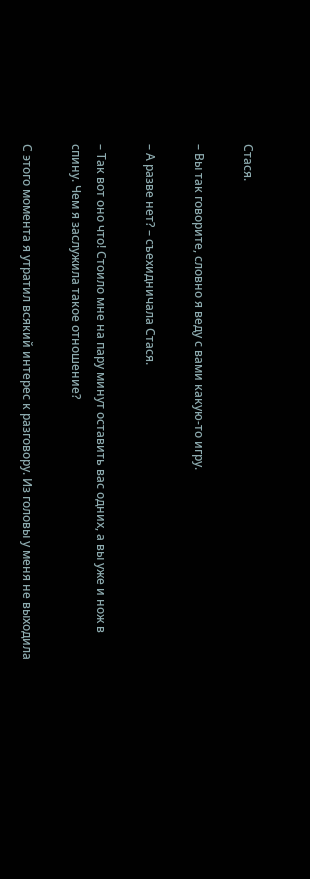Стася.

– Вы так говорите, словно я веду с вами какую-то игру.

– А разве нет? – съехидничала Стася.

– Так вот оно что! Стоило мне на пару минут оставить вас одних, а вы уже и нож в спину. Чем я заслужила такое отношение?

С этого момента я утратил всякий интерес к разговору. Из головы у меня не выходила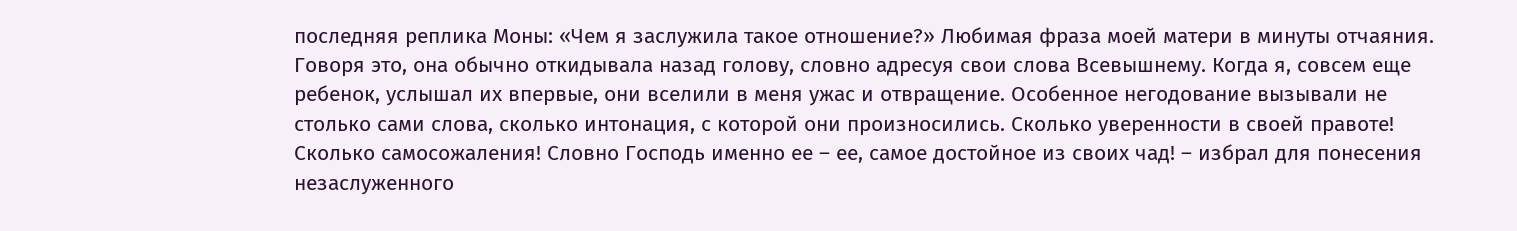последняя реплика Моны: «Чем я заслужила такое отношение?» Любимая фраза моей матери в минуты отчаяния. Говоря это, она обычно откидывала назад голову, словно адресуя свои слова Всевышнему. Когда я, совсем еще ребенок, услышал их впервые, они вселили в меня ужас и отвращение. Особенное негодование вызывали не столько сами слова, сколько интонация, с которой они произносились. Сколько уверенности в своей правоте! Сколько самосожаления! Словно Господь именно ее – ее, самое достойное из своих чад! – избрал для понесения незаслуженного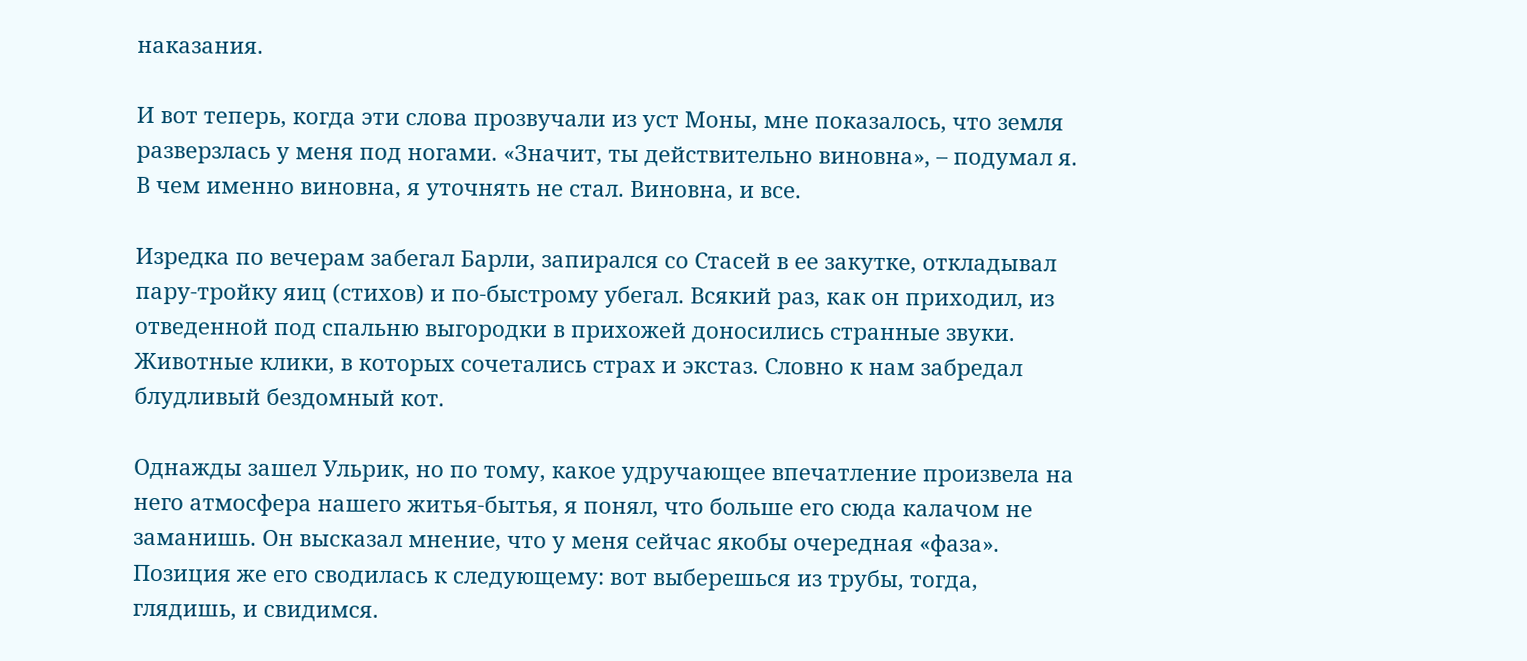наказания.

И вот теперь, когда эти слова прозвучали из уст Моны, мне показалось, что земля разверзлась у меня под ногами. «Значит, ты действительно виновна», – подумал я. В чем именно виновна, я уточнять не стал. Виновна, и все.

Изредка по вечерам забегал Барли, запирался со Стасей в ее закутке, откладывал пару-тройку яиц (стихов) и по-быстрому убегал. Всякий раз, как он приходил, из отведенной под спальню выгородки в прихожей доносились странные звуки. Животные клики, в которых сочетались страх и экстаз. Словно к нам забредал блудливый бездомный кот.

Однажды зашел Ульрик, но по тому, какое удручающее впечатление произвела на него атмосфера нашего житья-бытья, я понял, что больше его сюда калачом не заманишь. Он высказал мнение, что у меня сейчас якобы очередная «фаза». Позиция же его сводилась к следующему: вот выберешься из трубы, тогда, глядишь, и свидимся.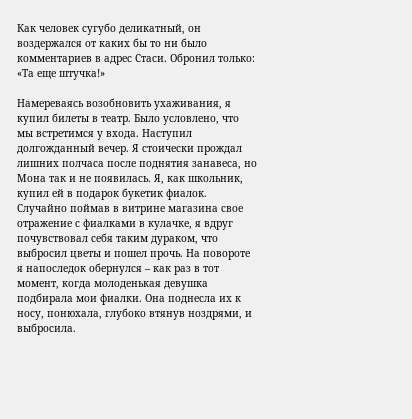Как человек сугубо деликатный, он воздержался от каких бы то ни было комментариев в адрес Стаси. Обронил только: «Та еще штучка!»

Намереваясь возобновить ухаживания, я купил билеты в театр. Было условлено, что мы встретимся у входа. Наступил долгожданный вечер. Я стоически прождал лишних полчаса после поднятия занавеса, но Мона так и не появилась. Я, как школьник, купил ей в подарок букетик фиалок. Случайно поймав в витрине магазина свое отражение с фиалками в кулачке, я вдруг почувствовал себя таким дураком, что выбросил цветы и пошел прочь. На повороте я напоследок обернулся – как раз в тот момент, когда молоденькая девушка подбирала мои фиалки. Она поднесла их к носу, понюхала, глубоко втянув ноздрями, и выбросила.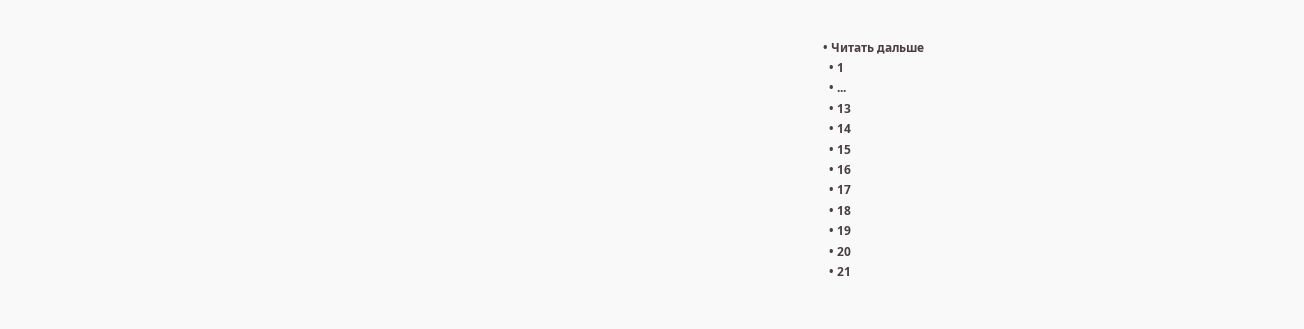• Читать дальше
  • 1
  • ...
  • 13
  • 14
  • 15
  • 16
  • 17
  • 18
  • 19
  • 20
  • 21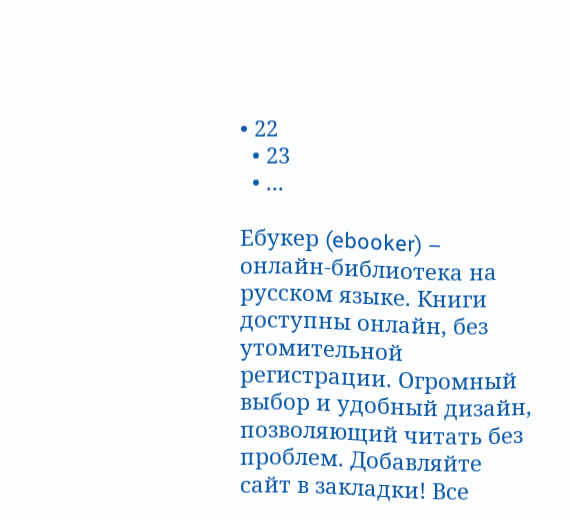• 22
  • 23
  • ...

Ебукер (ebooker) – онлайн-библиотека на русском языке. Книги доступны онлайн, без утомительной регистрации. Огромный выбор и удобный дизайн, позволяющий читать без проблем. Добавляйте сайт в закладки! Все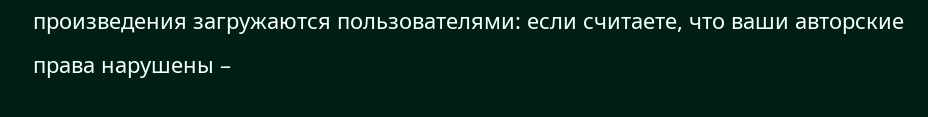произведения загружаются пользователями: если считаете, что ваши авторские права нарушены –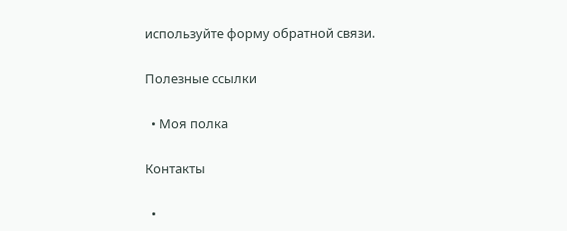используйте форму обратной связи.

Полезные ссылки

  • Моя полка

Контакты

  •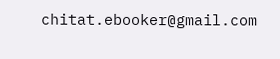chitat.ebooker@gmail.com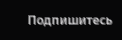Подпишитесь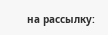на рассылку: